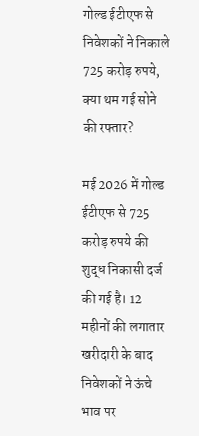गोल्ड ईटीएफ से निवेशकों ने निकाले 725 करोड़ रुपये, क्या थम गई सोने की रफ्तार?

मई 2026 में गोल्ड ईटीएफ से 725 करोड़ रुपये की शुद्ध निकासी दर्ज की गई है। 12 महीनों की लगातार खरीदारी के बाद निवेशकों ने ऊंचे भाव पर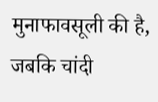मुनाफावसूली की है, जबकि चांदी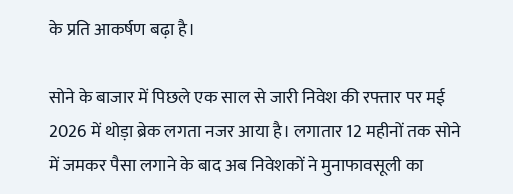के प्रति आकर्षण बढ़ा है।

सोने के बाजार में पिछले एक साल से जारी निवेश की रफ्तार पर मई 2026 में थोड़ा ब्रेक लगता नजर आया है। लगातार 12 महीनों तक सोने में जमकर पैसा लगाने के बाद अब निवेशकों ने मुनाफावसूली का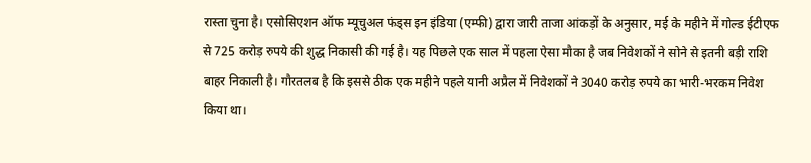रास्ता चुना है। एसोसिएशन ऑफ म्यूचुअल फंड्स इन इंडिया (एम्फी) द्वारा जारी ताजा आंकड़ों के अनुसार, मई के महीने में गोल्ड ईटीएफ से 725 करोड़ रुपये की शुद्ध निकासी की गई है। यह पिछले एक साल में पहला ऐसा मौका है जब निवेशकों ने सोने से इतनी बड़ी राशि बाहर निकाली है। गौरतलब है कि इससे ठीक एक महीने पहले यानी अप्रैल में निवेशकों ने 3040 करोड़ रुपये का भारी-भरकम निवेश किया था।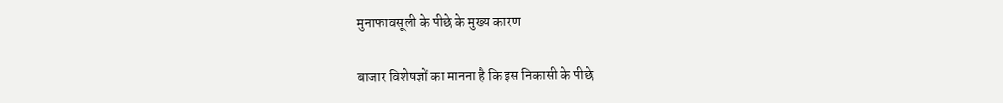मुनाफावसूली के पीछे के मुख्य कारण

बाजार विशेषज्ञों का मानना है कि इस निकासी के पीछे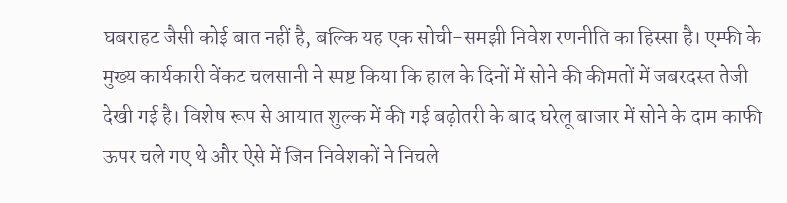घबराहट जैसी कोई बात नहीं है, बल्कि यह एक सोची-समझी निवेश रणनीति का हिस्सा है। एम्फी के मुख्य कार्यकारी वेंकट चलसानी ने स्पष्ट किया कि हाल के दिनों में सोने की कीमतों में जबरदस्त तेजी देखी गई है। विशेष रूप से आयात शुल्क में की गई बढ़ोतरी के बाद घरेलू बाजार में सोने के दाम काफी ऊपर चले गए थे और ऐसे में जिन निवेशकों ने निचले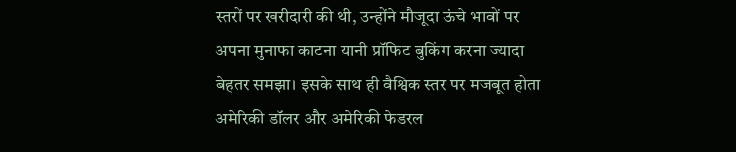स्तरों पर खरीदारी की थी, उन्होंने मौजूदा ऊंचे भावों पर अपना मुनाफा काटना यानी प्रॉफिट बुकिंग करना ज्यादा बेहतर समझा। इसके साथ ही वैश्विक स्तर पर मजबूत होता अमेरिकी डॉलर और अमेरिकी फेडरल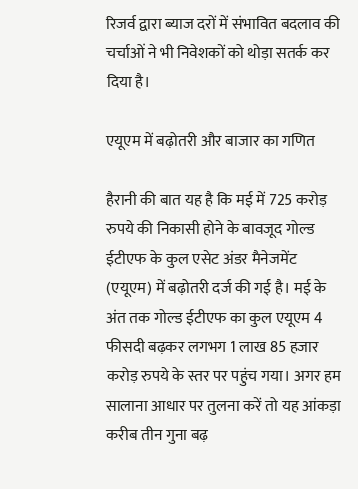रिजर्व द्वारा ब्याज दरों में संभावित बदलाव की चर्चाओं ने भी निवेशकों को थोड़ा सतर्क कर दिया है।

एयूएम में बढ़ोतरी और बाजार का गणित

हैरानी की बात यह है कि मई में 725 करोड़ रुपये की निकासी होने के बावजूद गोल्ड ईटीएफ के कुल एसेट अंडर मैनेजमेंट (एयूएम) में बढ़ोतरी दर्ज की गई है। मई के अंत तक गोल्ड ईटीएफ का कुल एयूएम 4 फीसदी बढ़कर लगभग 1 लाख 85 हजार करोड़ रुपये के स्तर पर पहुंच गया। अगर हम सालाना आधार पर तुलना करें तो यह आंकड़ा करीब तीन गुना बढ़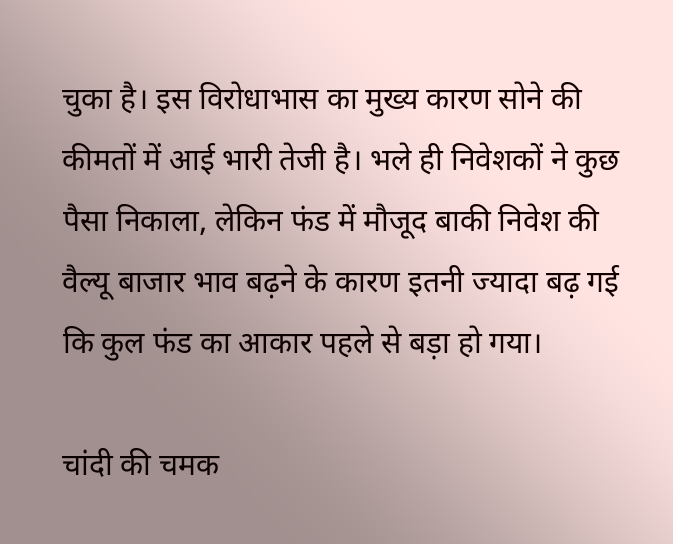चुका है। इस विरोधाभास का मुख्य कारण सोने की कीमतों में आई भारी तेजी है। भले ही निवेशकों ने कुछ पैसा निकाला, लेकिन फंड में मौजूद बाकी निवेश की वैल्यू बाजार भाव बढ़ने के कारण इतनी ज्यादा बढ़ गई कि कुल फंड का आकार पहले से बड़ा हो गया।

चांदी की चमक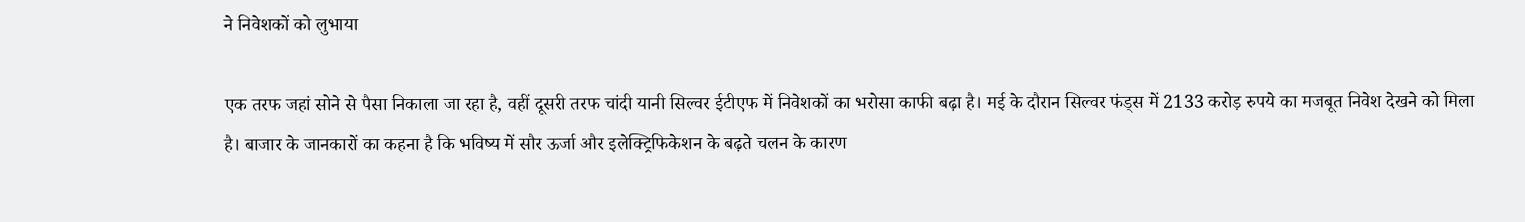ने निवेशकों को लुभाया

एक तरफ जहां सोने से पैसा निकाला जा रहा है, वहीं दूसरी तरफ चांदी यानी सिल्वर ईटीएफ में निवेशकों का भरोसा काफी बढ़ा है। मई के दौरान सिल्वर फंड्स में 2133 करोड़ रुपये का मजबूत निवेश देखने को मिला है। बाजार के जानकारों का कहना है कि भविष्य में सौर ऊर्जा और इलेक्ट्रिफिकेशन के बढ़ते चलन के कारण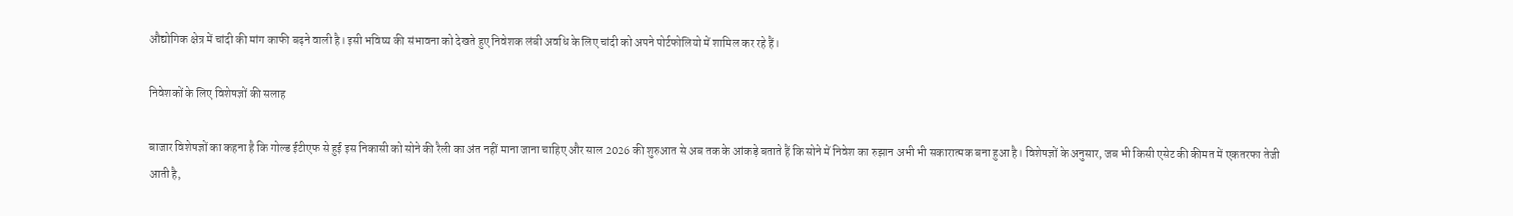औद्योगिक क्षेत्र में चांदी की मांग काफी बढ़ने वाली है। इसी भविष्य की संभावना को देखते हुए निवेशक लंबी अवधि के लिए चांदी को अपने पोर्टफोलियो में शामिल कर रहे हैं।

निवेशकों के लिए विशेषज्ञों की सलाह

बाजार विशेषज्ञों का कहना है कि गोल्ड ईटीएफ से हुई इस निकासी को सोने की रैली का अंत नहीं माना जाना चाहिए और साल 2026 की शुरुआत से अब तक के आंकड़े बताते हैं कि सोने में निवेश का रुझान अभी भी सकारात्मक बना हुआ है। विशेषज्ञों के अनुसार, जब भी किसी एसेट की कीमत में एकतरफा तेजी आती है,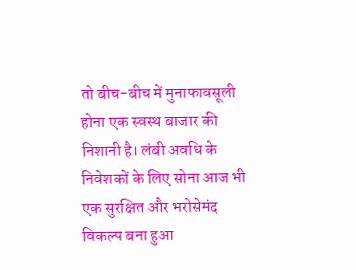तो बीच-बीच में मुनाफावसूली होना एक स्वस्थ बाजार की निशानी है। लंबी अवधि के निवेशकों के लिए सोना आज भी एक सुरक्षित और भरोसेमंद विकल्प बना हुआ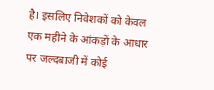है। इसलिए निवेशकों को केवल एक महीने के आंकड़ों के आधार पर जल्दबाजी में कोई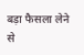बड़ा फैसला लेने से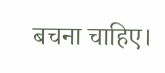बचना चाहिए।